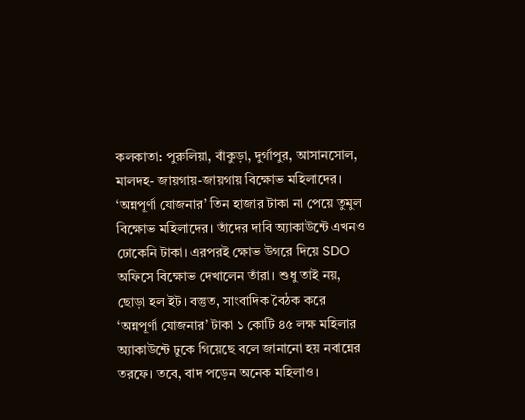কলকাতা: পুরুলিয়া, বাঁকুড়া, দুর্গাপুর, আসানসোল, মালদহ- জায়গায়-জায়গায় বিক্ষোভ মহিলাদের। ‘অন্নপূর্ণা যোজনার’ তিন হাজার টাকা না পেয়ে তুমুল বিক্ষোভ মহিলাদের। তাঁদের দাবি অ্যাকাউন্টে এখনও ঢোকেনি টাকা। এরপরই ক্ষোভ উগরে দিয়ে SDO অফিসে বিক্ষোভ দেখালেন তাঁরা। শুধু তাই নয়, ছোড়া হল ইট। বস্তুত, সাংবাদিক বৈঠক করে ‘অন্নপূর্ণা যোজনার’ টাকা ১ কোটি ৪৫ লক্ষ মহিলার অ্যাকাউন্টে ঢুকে গিয়েছে বলে জানানো হয় নবান্নের তরফে। তবে, বাদ পড়েন অনেক মহিলাও।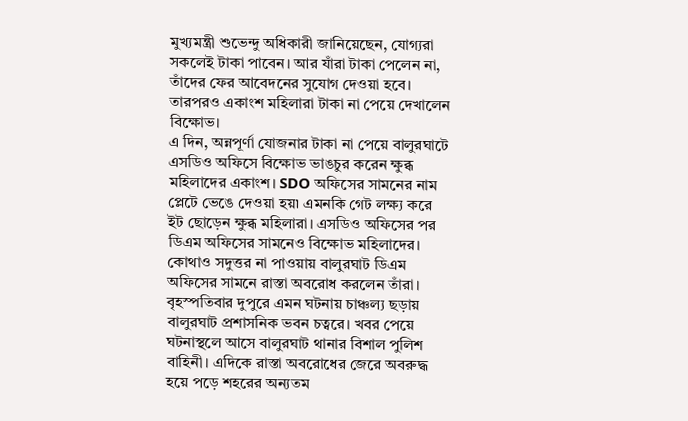মুখ্যমন্ত্রী শুভেন্দু অধিকারী জানিয়েছেন, যোগ্যরা সকলেই টাকা পাবেন। আর যাঁরা টাকা পেলেন না, তাঁদের ফের আবেদনের সুযোগ দেওয়া হবে। তারপরও একাংশ মহিলারা টাকা না পেয়ে দেখালেন বিক্ষোভ।
এ দিন, অন্নপূর্ণা যোজনার টাকা না পেয়ে বালুরঘাটে এসডিও অফিসে বিক্ষোভ ভাঙচুর করেন ক্ষুব্ধ মহিলাদের একাংশ। SDO অফিসের সামনের নাম প্লেটে ভেঙে দেওয়া হয়৷ এমনকি গেট লক্ষ্য করে ইট ছোড়েন ক্ষুব্ধ মহিলারা। এসডিও অফিসের পর ডিএম অফিসের সামনেও বিক্ষোভ মহিলাদের। কোথাও সদুত্তর না পাওয়ায় বালুরঘাট ডিএম অফিসের সামনে রাস্তা অবরোধ করলেন তাঁরা।
বৃহস্পতিবার দুপুরে এমন ঘটনায় চাঞ্চল্য ছড়ায় বালুরঘাট প্রশাসনিক ভবন চত্বরে। খবর পেয়ে ঘটনাস্থলে আসে বালুরঘাট থানার বিশাল পুলিশ বাহিনী। এদিকে রাস্তা অবরোধের জেরে অবরুদ্ধ হয়ে পড়ে শহরের অন্যতম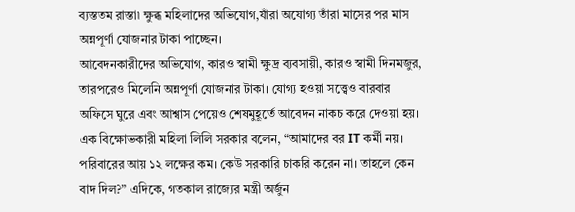ব্যস্ততম রাস্তা৷ ক্ষুব্ধ মহিলাদের অভিযোগ,যাঁরা অযোগ্য তাঁরা মাসের পর মাস অন্নপূর্ণা যোজনার টাকা পাচ্ছেন।
আবেদনকারীদের অভিযোগ, কারও স্বামী ক্ষুদ্র ব্যবসায়ী, কারও স্বামী দিনমজুর, তারপরেও মিলেনি অন্নপূর্ণা যোজনার টাকা। যোগ্য হওয়া সত্ত্বেও বারবার অফিসে ঘুরে এবং আশ্বাস পেয়েও শেষমুহূর্তে আবেদন নাকচ করে দেওয়া হয়। এক বিক্ষোভকারী মহিলা লিলি সরকার বলেন, “আমাদের বর IT কর্মী নয়। পরিবারের আয় ১২ লক্ষের কম। কেউ সরকারি চাকরি করেন না। তাহলে কেন বাদ দিল?” এদিকে, গতকাল রাজ্যের মন্ত্রী অর্জুন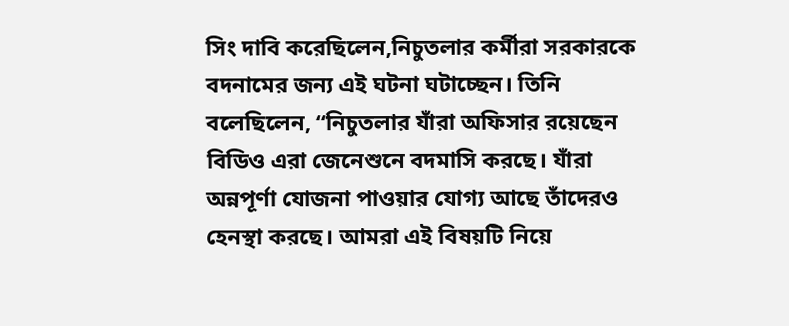সিং দাবি করেছিলেন,নিচুতলার কর্মীরা সরকারকে বদনামের জন্য এই ঘটনা ঘটাচ্ছেন। তিনি বলেছিলেন, “নিচুতলার যাঁরা অফিসার রয়েছেন বিডিও এরা জেনেশুনে বদমাসি করছে। যাঁরা অন্নপূর্ণা যোজনা পাওয়ার যোগ্য আছে তাঁদেরও হেনস্থা করছে। আমরা এই বিষয়টি নিয়ে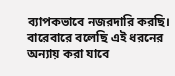ব্যাপকভাবে নজরদারি করছি। বারেবারে বলেছি এই ধরনের অন্যায় করা যাবে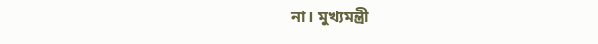না। মুখ্যমন্ত্রী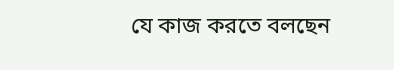যে কাজ করতে বলছেন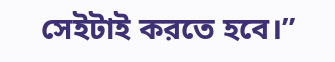সেইটাই করতে হবে।”